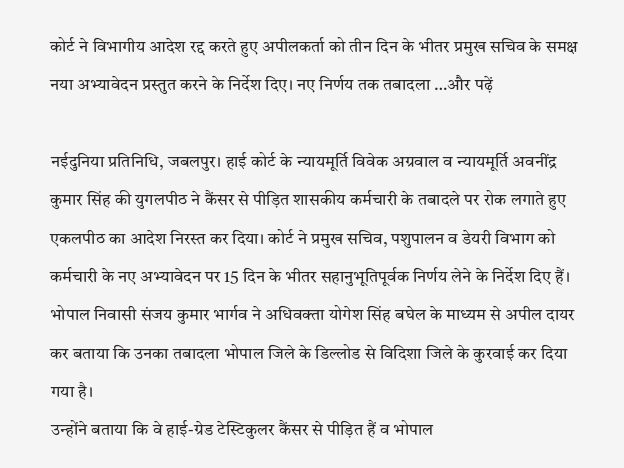कोर्ट ने विभागीय आदेश रद्द करते हुए अपीलकर्ता को तीन दिन के भीतर प्रमुख सचिव के समक्ष नया अभ्यावेदन प्रस्तुत करने के निर्देश दिए। नए निर्णय तक तबादला …और पढ़ें

नईदुनिया प्रतिनिधि, जबलपुर। हाई कोर्ट के न्यायमूर्ति विवेक अग्रवाल व न्यायमूर्ति अवनींद्र कुमार सिंह की युगलपीठ ने कैंसर से पीड़ित शासकीय कर्मचारी के तबादले पर रोक लगाते हुए एकलपीठ का आदेश निरस्त कर दिया। कोर्ट ने प्रमुख सचिव, पशुपालन व डेयरी विभाग को कर्मचारी के नए अभ्यावेदन पर 15 दिन के भीतर सहानुभूतिपूर्वक निर्णय लेने के निर्देश दिए हैं।
भोपाल निवासी संजय कुमार भार्गव ने अधिवक्ता योगेश सिंह बघेल के माध्यम से अपील दायर कर बताया कि उनका तबादला भोपाल जिले के डिल्लोड से विदिशा जिले के कुरवाई कर दिया गया है।
उन्होंने बताया कि वे हाई-ग्रेड टेस्टिकुलर कैंसर से पीड़ित हैं व भोपाल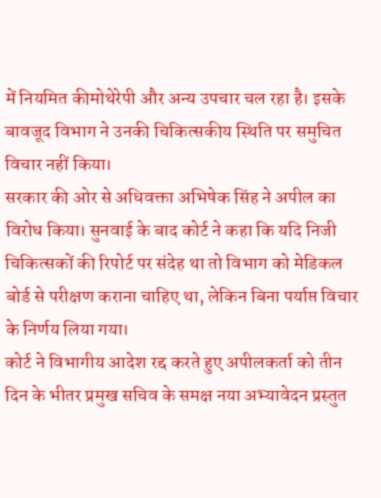में नियमित कीमोथेरेपी और अन्य उपचार चल रहा है। इसके बावजूद विभाग ने उनकी चिकित्सकीय स्थिति पर समुचित विचार नहीं किया।
सरकार की ओर से अधिवक्ता अभिषेक सिंह ने अपील का विरोध किया। सुनवाई के बाद कोर्ट ने कहा कि यदि निजी चिकित्सकों की रिपोर्ट पर संदेह था तो विभाग को मेडिकल बोर्ड से परीक्षण कराना चाहिए था, लेकिन बिना पर्याप्त विचार के निर्णय लिया गया।
कोर्ट ने विभागीय आदेश रद्द करते हुए अपीलकर्ता को तीन दिन के भीतर प्रमुख सचिव के समक्ष नया अभ्यावेदन प्रस्तुत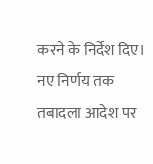करने के निर्देश दिए। नए निर्णय तक तबादला आदेश पर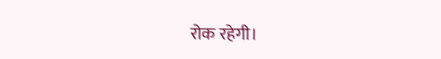रोक रहेगी।